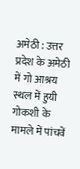अमेठी : उत्तर प्रदेश के अमेठी में गो आश्रय स्थल में हुयी गोकशी के मामले में पांचवें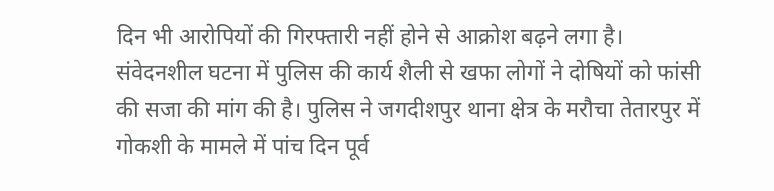दिन भी आरोपियों की गिरफ्तारी नहीं होने से आक्रोश बढ़ने लगा है।
संवेदनशील घटना में पुलिस की कार्य शैली से खफा लोगों ने दोषियों को फांसी की सजा की मांग की है। पुलिस ने जगदीशपुर थाना क्षेत्र के मरौचा तेतारपुर में गोकशी के मामले में पांच दिन पूर्व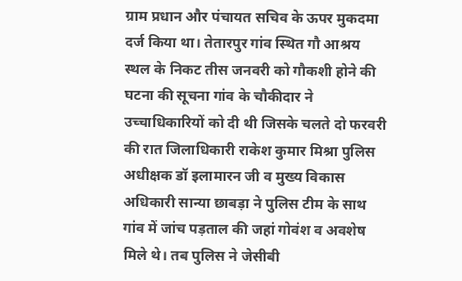ग्राम प्रधान और पंचायत सचिव के ऊपर मुकदमा दर्ज किया था। तेतारपुर गांव स्थित गौ आश्रय स्थल के निकट तीस जनवरी को गौकशी होने की घटना की सूचना गांव के चौकीदार ने उच्चाधिकारियों को दी थी जिसके चलते दो फरवरी की रात जिलाधिकारी राकेश कुमार मिश्रा पुलिस अधीक्षक डॉ इलामारन जी व मुख्य विकास अधिकारी सान्या छाबड़ा ने पुलिस टीम के साथ गांव में जांच पड़ताल की जहां गोवंश व अवशेष मिले थे। तब पुलिस ने जेसीबी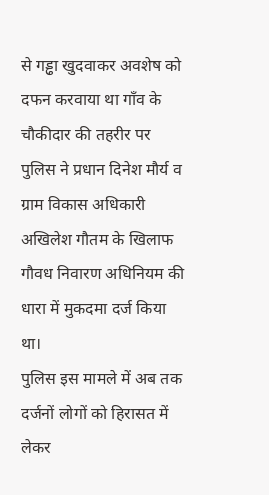से गड्ढा खुदवाकर अवशेष को दफन करवाया था गाँव के चौकीदार की तहरीर पर पुलिस ने प्रधान दिनेश मौर्य व ग्राम विकास अधिकारी अखिलेश गौतम के खिलाफ गौवध निवारण अधिनियम की धारा में मुकदमा दर्ज किया था।
पुलिस इस मामले में अब तक दर्जनों लोगों को हिरासत में लेकर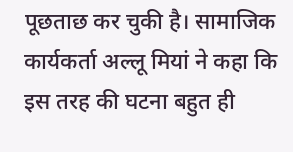पूछताछ कर चुकी है। सामाजिक कार्यकर्ता अल्लू मियां ने कहा कि इस तरह की घटना बहुत ही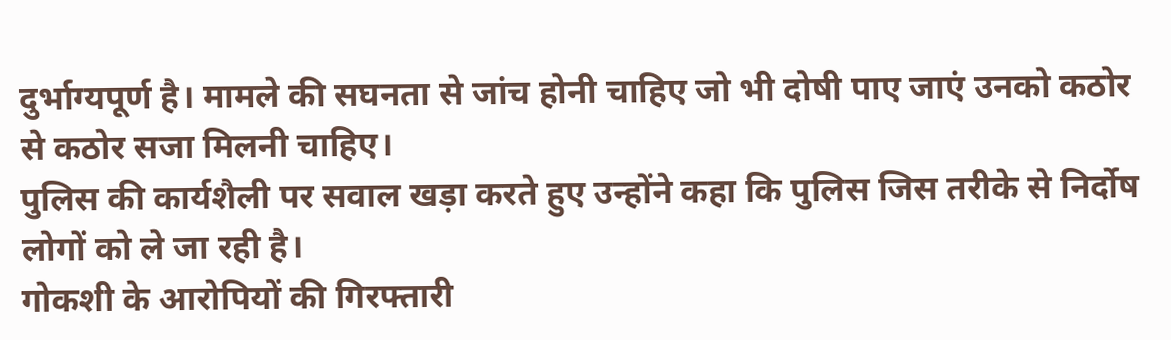दुर्भाग्यपूर्ण है। मामले की सघनता से जांच होनी चाहिए जो भी दोषी पाए जाएं उनको कठोर से कठोर सजा मिलनी चाहिए।
पुलिस की कार्यशैली पर सवाल खड़ा करते हुए उन्होंने कहा कि पुलिस जिस तरीके से निर्दोष लोगों को ले जा रही है।
गोकशी के आरोपियों की गिरफ्तारी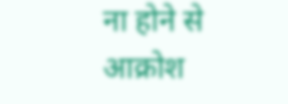ना होने से आक्रोश